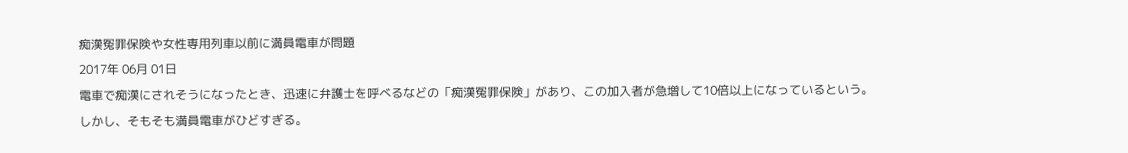痴漢冤罪保険や女性専用列車以前に満員電車が問題
2017年 06月 01日
電車で痴漢にされそうになったとき、迅速に弁護士を呼べるなどの「痴漢冤罪保険」があり、この加入者が急増して10倍以上になっているという。
しかし、そもそも満員電車がひどすぎる。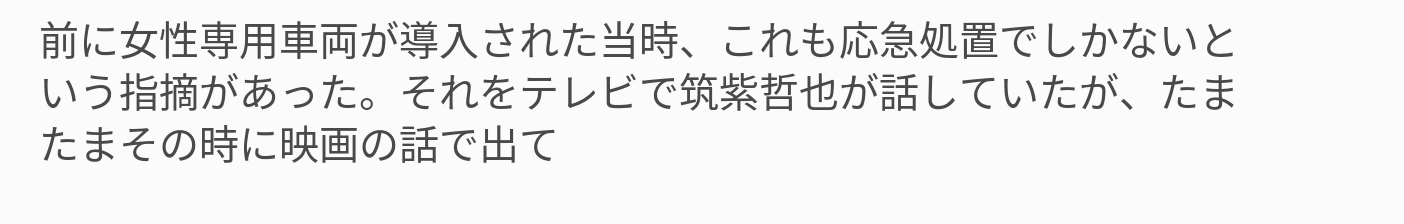前に女性専用車両が導入された当時、これも応急処置でしかないという指摘があった。それをテレビで筑紫哲也が話していたが、たまたまその時に映画の話で出て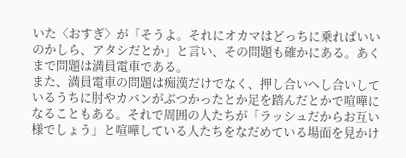いた〈おすぎ〉が「そうよ。それにオカマはどっちに乗ればいいのかしら、アタシだとか」と言い、その問題も確かにある。あくまで問題は満員電車である。
また、満員電車の問題は痴漢だけでなく、押し合いへし合いしているうちに肘やカバンがぶつかったとか足を踏んだとかで喧嘩になることもある。それで周囲の人たちが「ラッシュだからお互い様でしょう」と喧嘩している人たちをなだめている場面を見かけ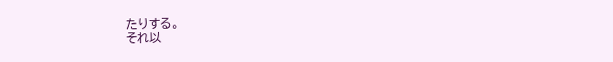たりする。
それ以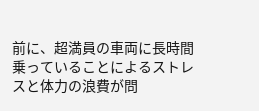前に、超満員の車両に長時間乗っていることによるストレスと体力の浪費が問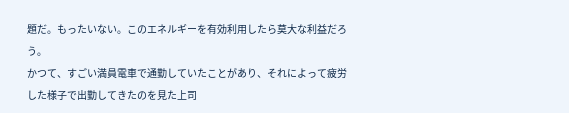題だ。もったいない。このエネルギーを有効利用したら莫大な利益だろう。
かつて、すごい満員電車で通勤していたことがあり、それによって疲労した様子で出勤してきたのを見た上司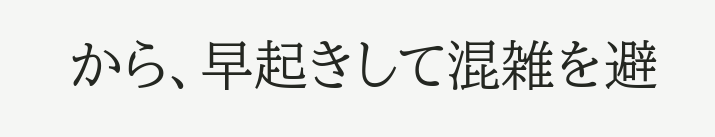から、早起きして混雑を避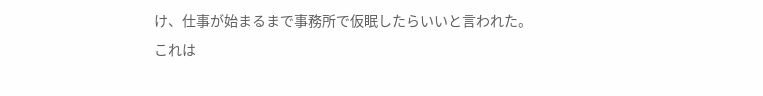け、仕事が始まるまで事務所で仮眠したらいいと言われた。
これは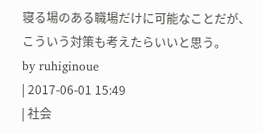寝る場のある職場だけに可能なことだが、こういう対策も考えたらいいと思う。
by ruhiginoue
| 2017-06-01 15:49
| 社会